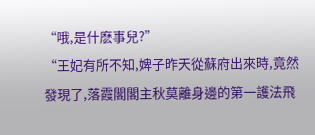“哦,是什麽事兒?”
“王妃有所不知,婢子昨天從蘇府出來時,竟然發現了,落霞閣閣主秋莫離身邊的第一護法飛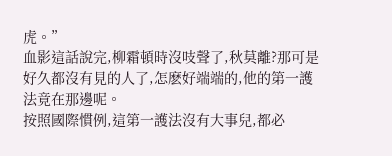虎。”
血影這話說完,柳霜頓時沒吱聲了,秋莫離?那可是好久都沒有見的人了,怎麽好端端的,他的第一護法竟在那邊呢。
按照國際慣例,這第一護法沒有大事兒,都必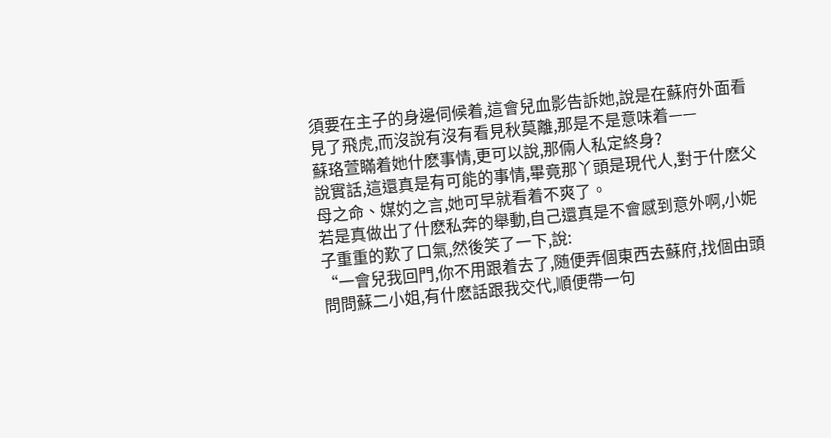須要在主子的身邊伺候着,這會兒血影告訴她,說是在蘇府外面看見了飛虎,而沒說有沒有看見秋莫離,那是不是意味着——
蘇珞萱瞞着她什麽事情,更可以說,那倆人私定終身?
說實話,這還真是有可能的事情,畢竟那丫頭是現代人,對于什麽父母之命、媒妁之言,她可早就看着不爽了。
若是真做出了什麽私奔的舉動,自己還真是不會感到意外啊,小妮子重重的歎了口氣,然後笑了一下,說:
“一會兒我回門,你不用跟着去了,随便弄個東西去蘇府,找個由頭問問蘇二小姐,有什麽話跟我交代,順便帶一句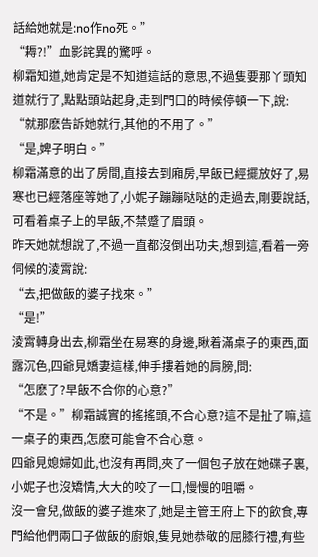話給她就是:no作no死。”
“耨?!”血影詫異的驚呼。
柳霜知道,她肯定是不知道這話的意思,不過隻要那丫頭知道就行了,點點頭站起身,走到門口的時候停頓一下,說:
“就那麽告訴她就行,其他的不用了。”
“是,婢子明白。”
柳霜滿意的出了房間,直接去到廂房,早飯已經擺放好了,易寒也已經落座等她了,小妮子蹦蹦哒哒的走過去,剛要說話,可看着桌子上的早飯,不禁蹙了眉頭。
昨天她就想說了,不過一直都沒倒出功夫,想到這,看着一旁伺候的淩霄說:
“去,把做飯的婆子找來。”
“是!”
淩霄轉身出去,柳霜坐在易寒的身邊,瞅着滿桌子的東西,面露沉色,四爺見嬌妻這樣,伸手摟着她的肩膀,問:
“怎麽了?早飯不合你的心意?”
“不是。”柳霜誠實的搖搖頭,不合心意?這不是扯了嘛,這一桌子的東西,怎麽可能會不合心意。
四爺見媳婦如此,也沒有再問,夾了一個包子放在她碟子裏,小妮子也沒矯情,大大的咬了一口,慢慢的咀嚼。
沒一會兒,做飯的婆子進來了,她是主管王府上下的飲食,專門給他們兩口子做飯的廚娘,隻見她恭敬的屈膝行禮,有些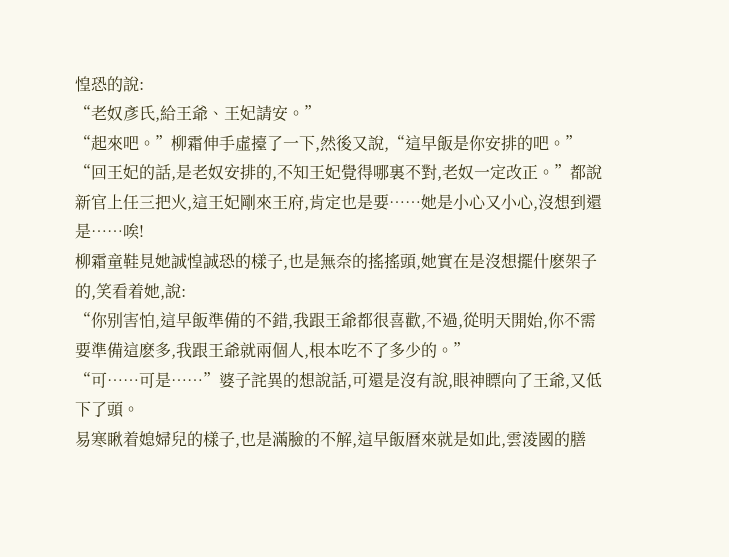惶恐的說:
“老奴彥氏,給王爺、王妃請安。”
“起來吧。”柳霜伸手虛擡了一下,然後又說,“這早飯是你安排的吧。”
“回王妃的話,是老奴安排的,不知王妃覺得哪裏不對,老奴一定改正。”都說新官上任三把火,這王妃剛來王府,肯定也是要……她是小心又小心,沒想到還是……唉!
柳霜童鞋見她誠惶誠恐的樣子,也是無奈的搖搖頭,她實在是沒想擺什麽架子的,笑看着她,說:
“你别害怕,這早飯準備的不錯,我跟王爺都很喜歡,不過,從明天開始,你不需要準備這麽多,我跟王爺就兩個人,根本吃不了多少的。”
“可……可是……”婆子詫異的想說話,可還是沒有說,眼神瞟向了王爺,又低下了頭。
易寒瞅着媳婦兒的樣子,也是滿臉的不解,這早飯曆來就是如此,雲淩國的膳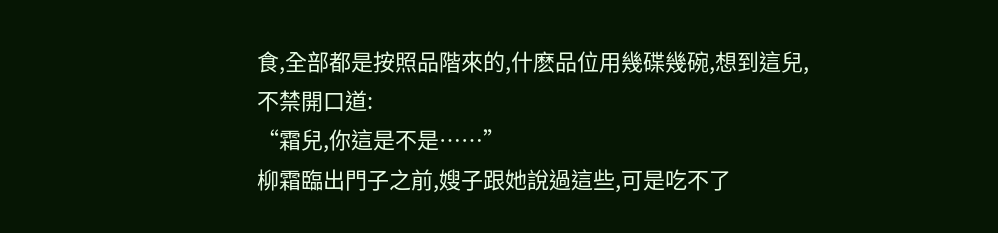食,全部都是按照品階來的,什麽品位用幾碟幾碗,想到這兒,不禁開口道:
“霜兒,你這是不是……”
柳霜臨出門子之前,嫂子跟她說過這些,可是吃不了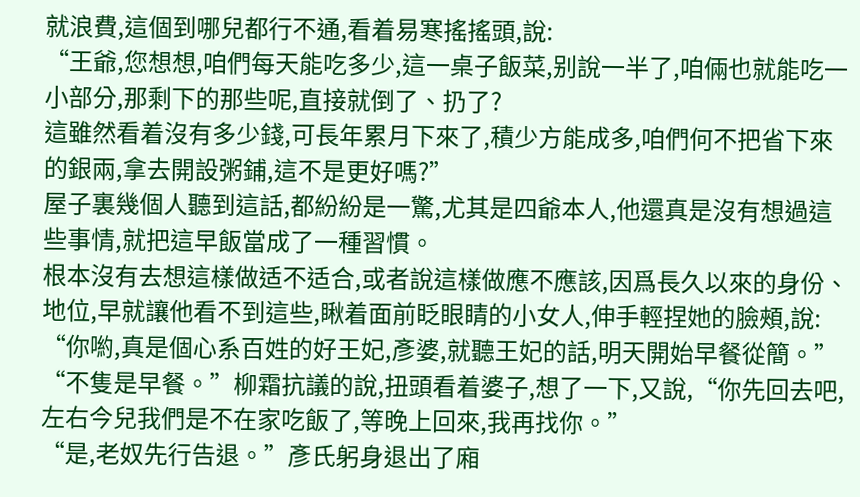就浪費,這個到哪兒都行不通,看着易寒搖搖頭,說:
“王爺,您想想,咱們每天能吃多少,這一桌子飯菜,别說一半了,咱倆也就能吃一小部分,那剩下的那些呢,直接就倒了、扔了?
這雖然看着沒有多少錢,可長年累月下來了,積少方能成多,咱們何不把省下來的銀兩,拿去開設粥鋪,這不是更好嗎?”
屋子裏幾個人聽到這話,都紛紛是一驚,尤其是四爺本人,他還真是沒有想過這些事情,就把這早飯當成了一種習慣。
根本沒有去想這樣做适不适合,或者說這樣做應不應該,因爲長久以來的身份、地位,早就讓他看不到這些,瞅着面前眨眼睛的小女人,伸手輕捏她的臉頰,說:
“你喲,真是個心系百姓的好王妃,彥婆,就聽王妃的話,明天開始早餐從簡。”
“不隻是早餐。”柳霜抗議的說,扭頭看着婆子,想了一下,又說,“你先回去吧,左右今兒我們是不在家吃飯了,等晚上回來,我再找你。”
“是,老奴先行告退。”彥氏躬身退出了廂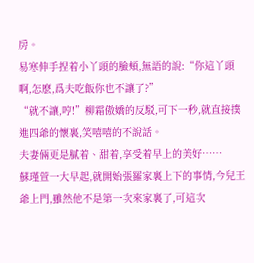房。
易寒伸手捏着小丫頭的臉頰,無語的說:“你這丫頭啊,怎麽,爲夫吃飯你也不讓了?”
“就不讓,哼!”柳霜傲嬌的反駁,可下一秒,就直接撲進四爺的懷裏,笑嘻嘻的不說話。
夫妻倆更是膩着、甜着,享受着早上的美好……
蘇瑾萱一大早起,就開始張羅家裏上下的事情,今兒王爺上門,雖然他不是第一次來家裏了,可這次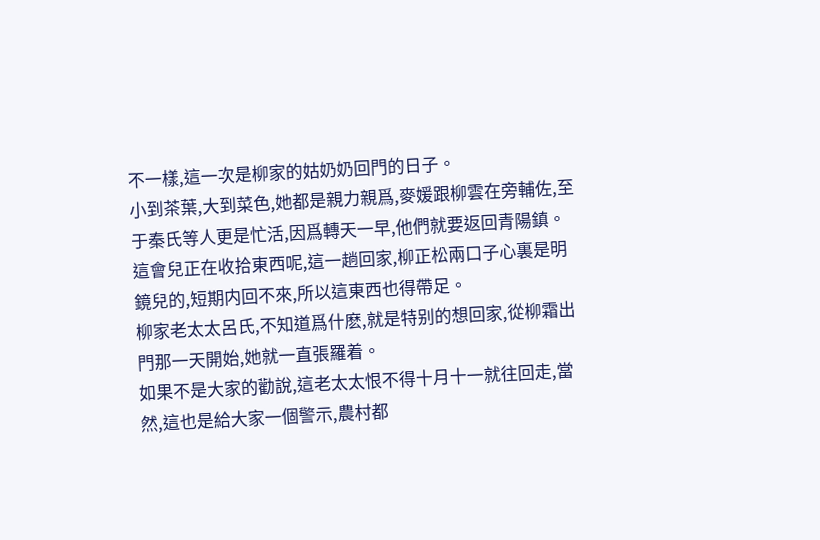不一樣,這一次是柳家的姑奶奶回門的日子。
小到茶葉,大到菜色,她都是親力親爲,麥媛跟柳雲在旁輔佐,至于秦氏等人更是忙活,因爲轉天一早,他們就要返回青陽鎮。
這會兒正在收拾東西呢,這一趟回家,柳正松兩口子心裏是明鏡兒的,短期内回不來,所以這東西也得帶足。
柳家老太太呂氏,不知道爲什麽,就是特别的想回家,從柳霜出門那一天開始,她就一直張羅着。
如果不是大家的勸說,這老太太恨不得十月十一就往回走,當然,這也是給大家一個警示,農村都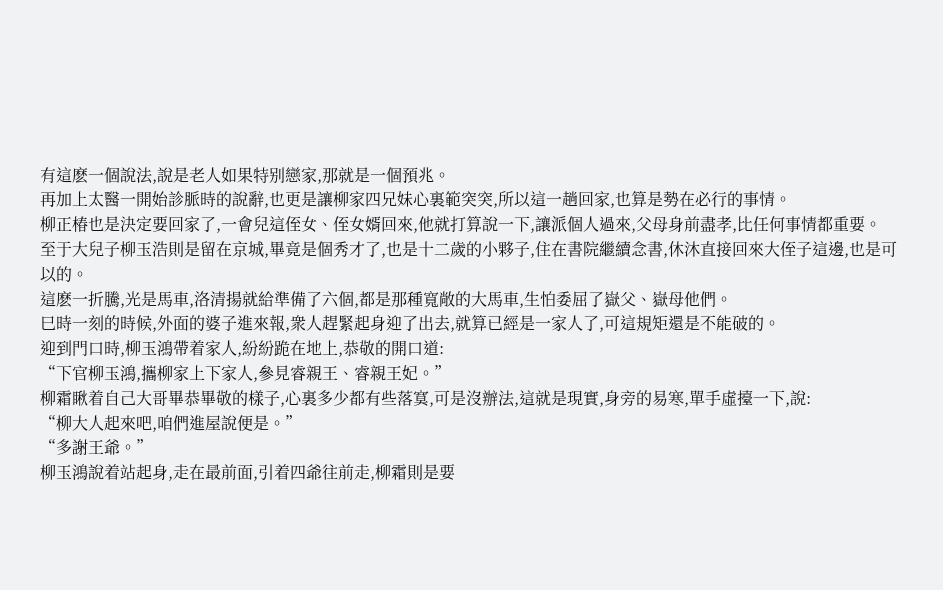有這麽一個說法,說是老人如果特别戀家,那就是一個預兆。
再加上太醫一開始診脈時的說辭,也更是讓柳家四兄妹心裏範突突,所以這一趟回家,也算是勢在必行的事情。
柳正椿也是決定要回家了,一會兒這侄女、侄女婿回來,他就打算說一下,讓派個人過來,父母身前盡孝,比任何事情都重要。
至于大兒子柳玉浩則是留在京城,畢竟是個秀才了,也是十二歲的小夥子,住在書院繼續念書,休沐直接回來大侄子這邊,也是可以的。
這麽一折騰,光是馬車,洛清揚就給準備了六個,都是那種寬敞的大馬車,生怕委屈了嶽父、嶽母他們。
巳時一刻的時候,外面的婆子進來報,衆人趕緊起身迎了出去,就算已經是一家人了,可這規矩還是不能破的。
迎到門口時,柳玉鴻帶着家人,紛紛跪在地上,恭敬的開口道:
“下官柳玉鴻,攜柳家上下家人,參見睿親王、睿親王妃。”
柳霜瞅着自己大哥畢恭畢敬的樣子,心裏多少都有些落寞,可是沒辦法,這就是現實,身旁的易寒,單手虛擡一下,說:
“柳大人起來吧,咱們進屋說便是。”
“多謝王爺。”
柳玉鴻說着站起身,走在最前面,引着四爺往前走,柳霜則是要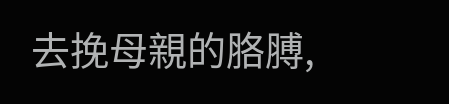去挽母親的胳膊,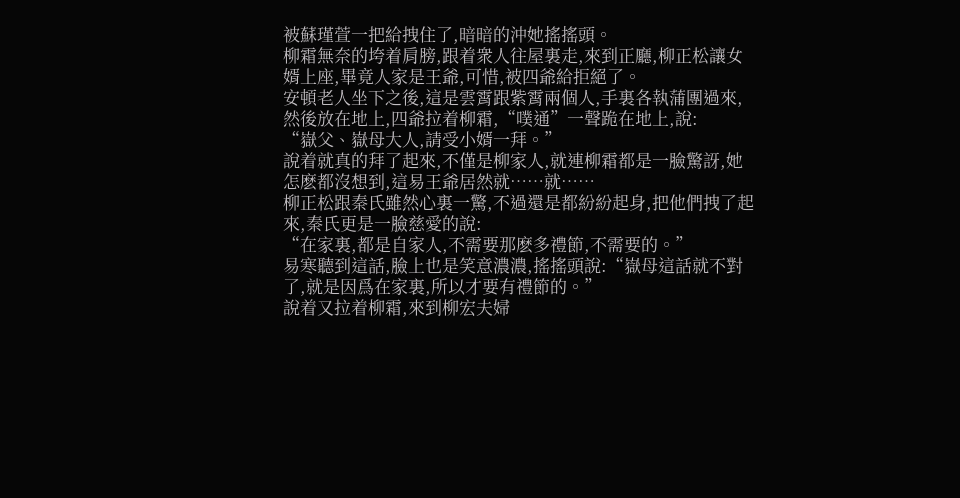被蘇瑾萱一把給拽住了,暗暗的沖她搖搖頭。
柳霜無奈的垮着肩膀,跟着衆人往屋裏走,來到正廳,柳正松讓女婿上座,畢竟人家是王爺,可惜,被四爺給拒絕了。
安頓老人坐下之後,這是雲霄跟紫霄兩個人,手裏各執蒲團過來,然後放在地上,四爺拉着柳霜,“噗通”一聲跪在地上,說:
“嶽父、嶽母大人,請受小婿一拜。”
說着就真的拜了起來,不僅是柳家人,就連柳霜都是一臉驚訝,她怎麽都沒想到,這易王爺居然就……就……
柳正松跟秦氏雖然心裏一驚,不過還是都紛紛起身,把他們拽了起來,秦氏更是一臉慈愛的說:
“在家裏,都是自家人,不需要那麽多禮節,不需要的。”
易寒聽到這話,臉上也是笑意濃濃,搖搖頭說:“嶽母這話就不對了,就是因爲在家裏,所以才要有禮節的。”
說着又拉着柳霜,來到柳宏夫婦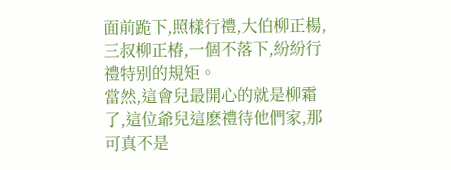面前跪下,照樣行禮,大伯柳正楊,三叔柳正椿,一個不落下,紛紛行禮特别的規矩。
當然,這會兒最開心的就是柳霜了,這位爺兒這麽禮待他們家,那可真不是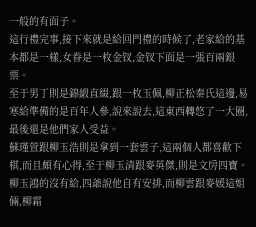一般的有面子。
這行禮完事,接下來就是給回門禮的時候了,老家給的基本都是一樣,女眷是一枚金钗,金钗下面是一張百兩銀票。
至于男丁則是錦緞直綴,跟一枚玉佩,柳正松秦氏這邊,易寒給準備的是百年人參,說來說去,這東西轉悠了一大圈,最後還是他們家人受益。
蘇瑾萱跟柳玉浩則是拿到一套雲子,這兩個人都喜歡下棋,而且頗有心得,至于柳玉清跟麥英傑,則是文房四寶。
柳玉鴻的沒有給,四爺說他自有安排,而柳雲跟麥媛這姐倆,柳霜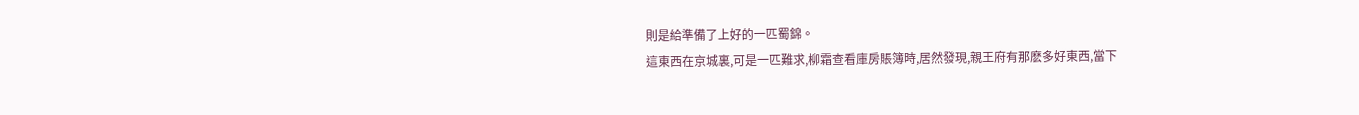則是給準備了上好的一匹蜀錦。
這東西在京城裏,可是一匹難求,柳霜查看庫房賬簿時,居然發現,親王府有那麽多好東西,當下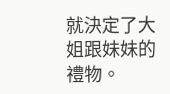就決定了大姐跟妹妹的禮物。